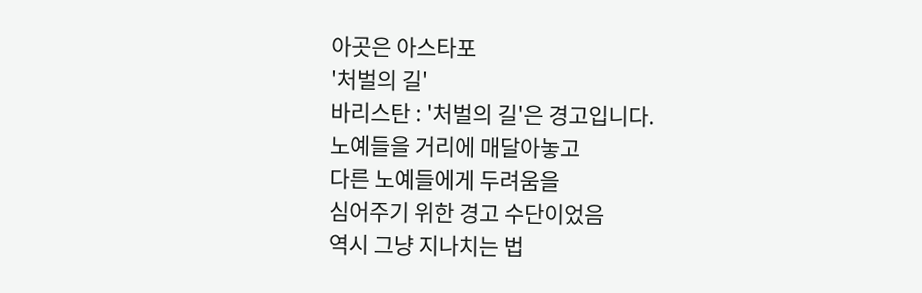아곳은 아스타포
'처벌의 길'
바리스탄 : '처벌의 길'은 경고입니다.
노예들을 거리에 매달아놓고
다른 노예들에게 두려움을
심어주기 위한 경고 수단이었음
역시 그냥 지나치는 법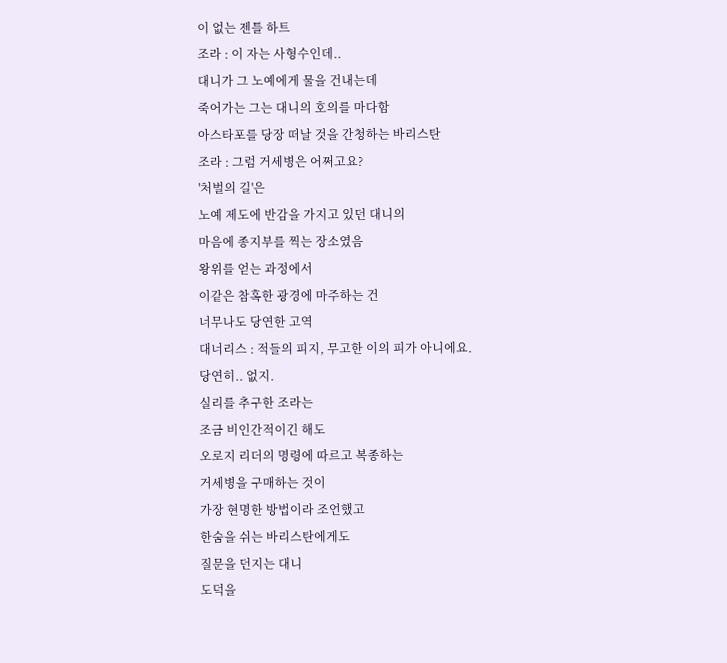이 없는 젠틀 하트
조라 : 이 자는 사형수인데..
대니가 그 노예에게 물을 건내는데
죽어가는 그는 대니의 호의를 마다함
아스타포를 당장 떠날 것을 간청하는 바리스탄
조라 : 그럼 거세병은 어쩌고요?
'처벌의 길'은
노예 제도에 반감을 가지고 있던 대니의
마음에 종지부를 찍는 장소였음
왕위를 얻는 과정에서
이같은 참혹한 광경에 마주하는 건
너무나도 당연한 고역
대너리스 : 적들의 피지, 무고한 이의 피가 아니에요.
당연히.. 없지.
실리를 추구한 조라는
조금 비인간적이긴 해도
오로지 리더의 명령에 따르고 복종하는
거세병을 구매하는 것이
가장 현명한 방법이라 조언했고
한숨을 쉬는 바리스탄에게도
질문을 던지는 대니
도덕을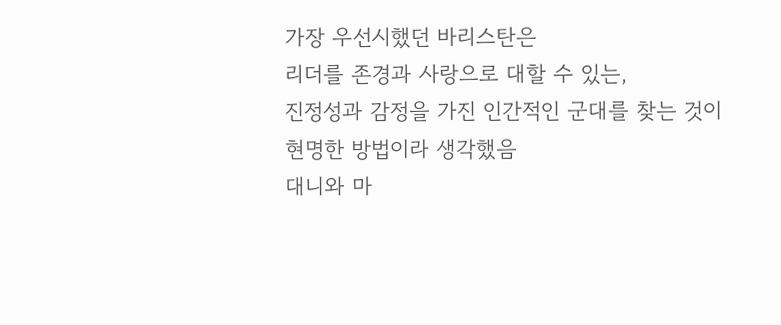가장 우선시했던 바리스탄은
리더를 존경과 사랑으로 대할 수 있는,
진정성과 감정을 가진 인간적인 군대를 찾는 것이
현명한 방법이라 생각했음
대니와 마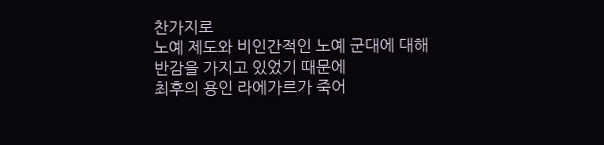찬가지로
노예 제도와 비인간적인 노예 군대에 대해
반감을 가지고 있었기 때문에
최후의 용인 라에가르가 죽어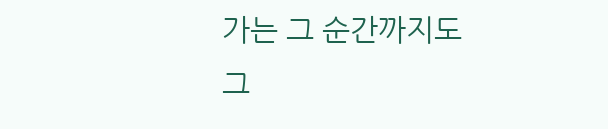가는 그 순간까지도
그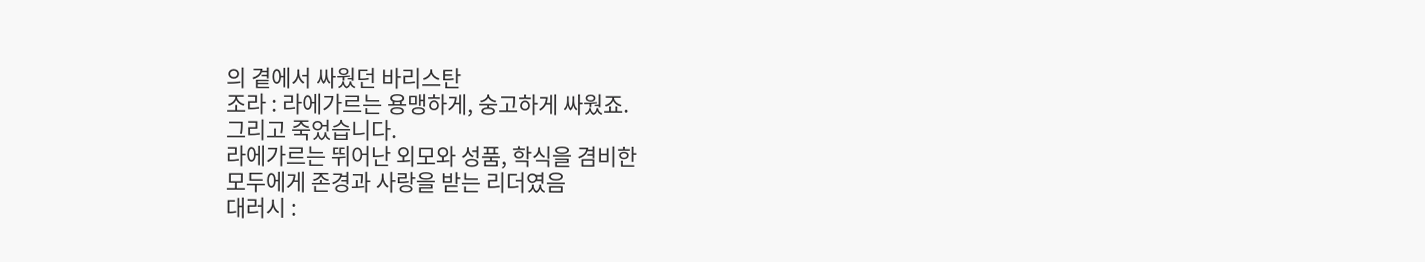의 곁에서 싸웠던 바리스탄
조라 : 라에가르는 용맹하게, 숭고하게 싸웠죠.
그리고 죽었습니다.
라에가르는 뛰어난 외모와 성품, 학식을 겸비한
모두에게 존경과 사랑을 받는 리더였음
대러시 :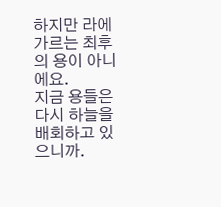하지만 라에가르는 최후의 용이 아니에요.
지금 용들은 다시 하늘을 배회하고 있으니까.